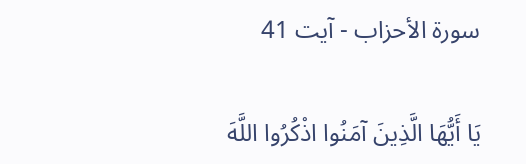سورة الأحزاب - آیت 41

يَا أَيُّهَا الَّذِينَ آمَنُوا اذْكُرُوا اللَّهَ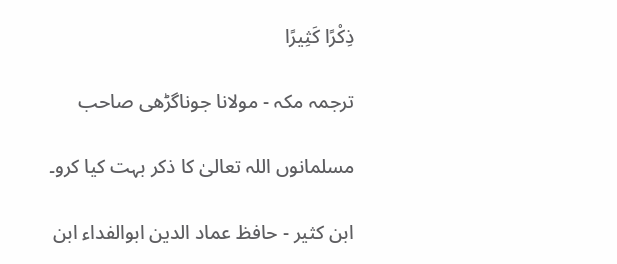ذِكْرًا كَثِيرًا

ترجمہ مکہ - مولانا جوناگڑھی صاحب

مسلمانوں اللہ تعالیٰ کا ذکر بہت کیا کرو۔

ابن کثیر - حافظ عماد الدین ابوالفداء ابن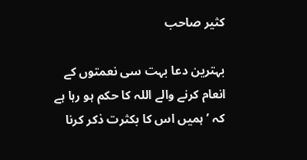کثیر صاحب

بہترین دعا بہت سی نعمتوں کے انعام کرنے والے اللہ کا حکم ہو رہا ہے کہ ’ ہمیں اس کا بکثرت ذکر کرنا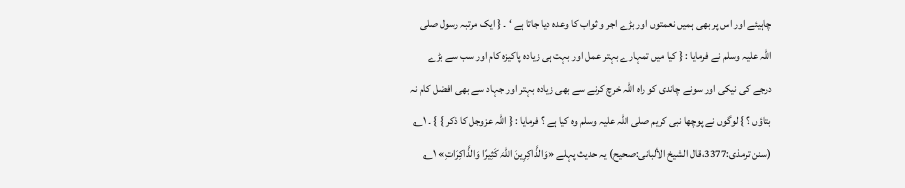چاہیئے اور اس پر بھی ہمیں نعمتوں اور بڑے اجر و ثواب کا وعدہ دیا جاتا ہے ‘ ۔ { ایک مرتبہ رسول صلی اللہ علیہ وسلم نے فرمایا : { کیا میں تمہارے بہتر عمل اور بہت ہی زیادہ پاکیزہ کام اور سب سے بڑے درجے کی نیکی اور سونے چاندی کو راہ اللہ خرچ کرنے سے بھی زیادہ بہتر اور جہاد سے بھی افضل کام نہ بتاؤں ؟ } لوگوں نے پوچھا نبی کریم صلی اللہ علیہ وسلم وہ کیا ہے ؟ فرمایا : { اللہ عزوجل کا ذکر } } ۔ ۱؎ (سنن ترمذی:3377،قال الشیخ الألبانی:صحیح) یہ حدیث پہلے «وَالذَّاکِرِینَ اللہَ کَثِیرًا وَالذَّاکِرَاتِ» ۱؎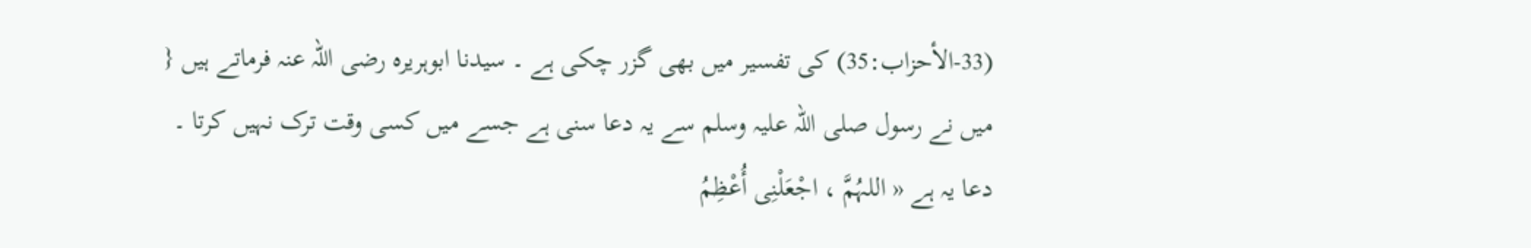(33-الأحزاب:35) کی تفسیر میں بھی گزر چکی ہے ۔ سیدنا ابوہریرہ رضی اللہ عنہ فرماتے ہیں { میں نے رسول صلی اللہ علیہ وسلم سے یہ دعا سنی ہے جسے میں کسی وقت ترک نہیں کرتا ۔ دعا یہ ہے « اللہُمَّ ، اجْعَلْنِی أُعْظِمُ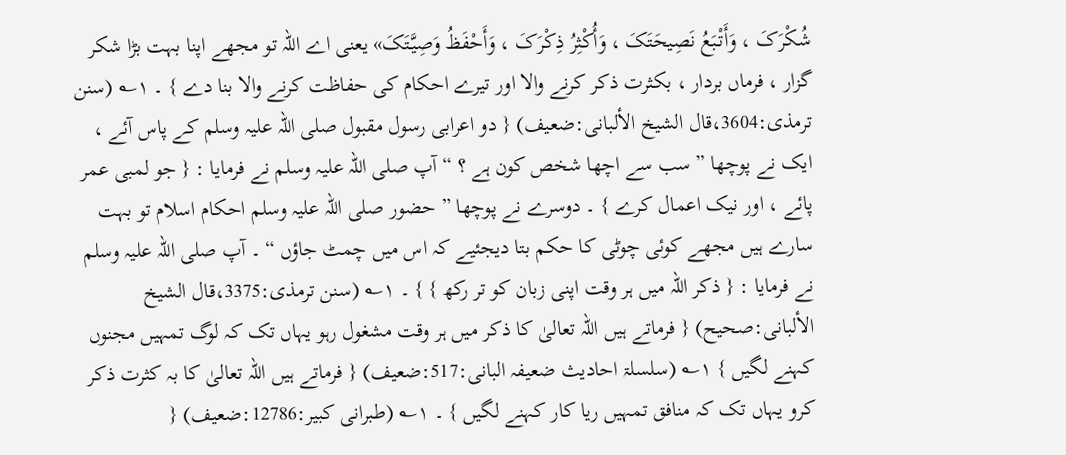شُکْرَکَ ، وَأَتْبَعُ نَصِیحَتَکَ ، وَأُکْثِرُ ذِکْرَکَ ، وَأَحْفَظُ وَصِیَّتَکَ» یعنی اے اللہ تو مجھے اپنا بہت بڑا شکر گزار ، فرماں بردار ، بکثرت ذکر کرنے والا اور تیرے احکام کی حفاظت کرنے والا بنا دے } ۔ ۱؎ (سنن ترمذی:3604،قال الشیخ الألبانی:ضعیف) { دو اعرابی رسول مقبول صلی اللہ علیہ وسلم کے پاس آئے ، ایک نے پوچھا ” سب سے اچھا شخص کون ہے ؟ “ آپ صلی اللہ علیہ وسلم نے فرمایا : { جو لمبی عمر پائے ، اور نیک اعمال کرے } ۔ دوسرے نے پوچھا ” حضور صلی اللہ علیہ وسلم احکام اسلام تو بہت سارے ہیں مجھے کوئی چوٹی کا حکم بتا دیجئیے کہ اس میں چمٹ جاؤں “ ۔ آپ صلی اللہ علیہ وسلم نے فرمایا : { ذکر اللہ میں ہر وقت اپنی زبان کو تر رکھ } } ۔ ۱؎ (سنن ترمذی:3375،قال الشیخ الألبانی:صحیح) { فرماتے ہیں اللہ تعالیٰ کا ذکر میں ہر وقت مشغول رہو یہاں تک کہ لوگ تمہیں مجنوں کہنے لگیں } ۱؎ (سلسلۃ احادیث ضعیفہ البانی:517:ضعیف) { فرماتے ہیں اللہ تعالیٰ کا بہ کثرت ذکر کرو یہاں تک کہ منافق تمہیں ریا کار کہنے لگیں } ۔ ۱؎ (طبرانی کبیر:12786:ضعیف) {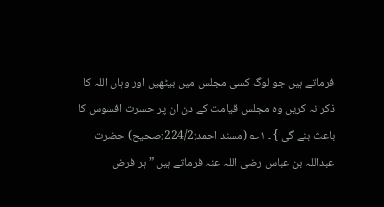فرماتے ہیں جو لوگ کسی مجلس میں بیٹھیں اور وہاں اللہ کا ذکر نہ کریں وہ مجلس قیامت کے دن ان پر حسرت افسوس کا باعث بنے گی } ۔ ۱؎ (مسند احمد:224/2:صحیح) حضرت عبداللہ بن عباس رضی اللہ عنہ فرماتے ہیں ” ہر فرض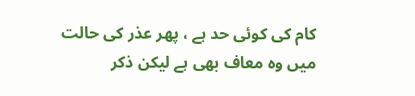کام کی کوئی حد ہے ، پھر عذر کی حالت میں وہ معاف بھی ہے لیکن ذکر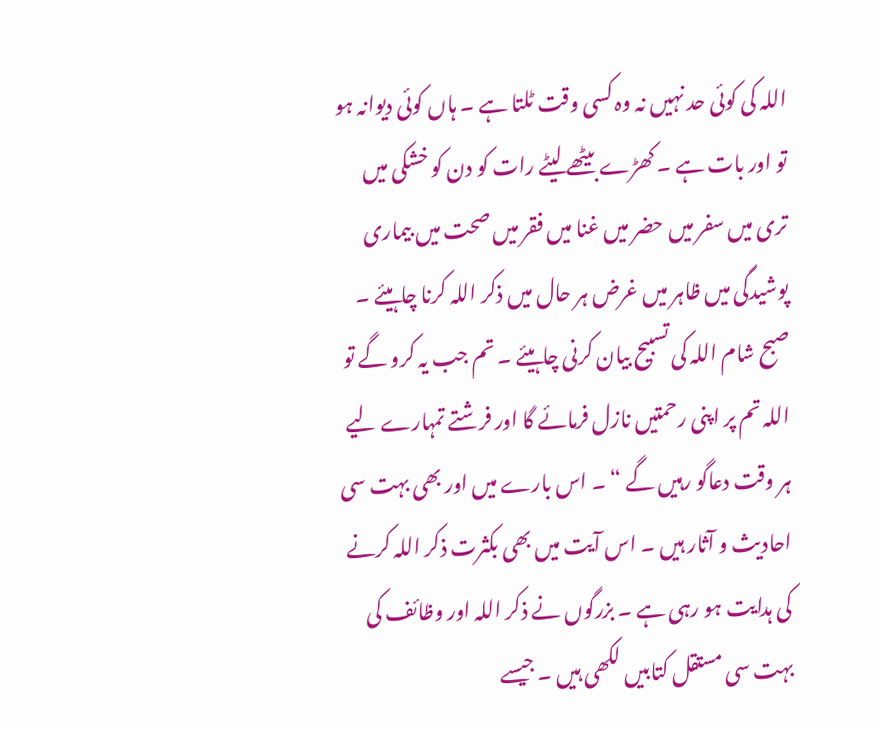اللہ کی کوئی حد نہیں نہ وہ کسی وقت ٹلتا ہے ۔ ہاں کوئی دیوانہ ہو تو اور بات ہے ۔ کھڑے بیٹھے لیٹے رات کو دن کو خشکی میں تری میں سفر میں حضر میں غنا میں فقر میں صحت میں بیماری پوشیدگی میں ظاہر میں غرض ہر حال میں ذکر اللہ کرنا چاہیئے ۔ صبح شام اللہ کی تسبیح بیان کرنی چاہیئے ۔ تم جب یہ کرو گے تو اللہ تم پر اپنی رحمتیں نازل فرمائے گا اور فرشتے تمہارے لیے ہر وقت دعاگو رہیں گے “ ۔ اس بارے میں اور بھی بہت سی احادیث و آثار ہیں ۔ اس آیت میں بھی بکثرت ذکر اللہ کرنے کی ہدایت ہو رہی ہے ۔ بزرگوں نے ذکر اللہ اور وظائف کی بہت سی مستقل کتابیں لکھی ہیں ۔ جیسے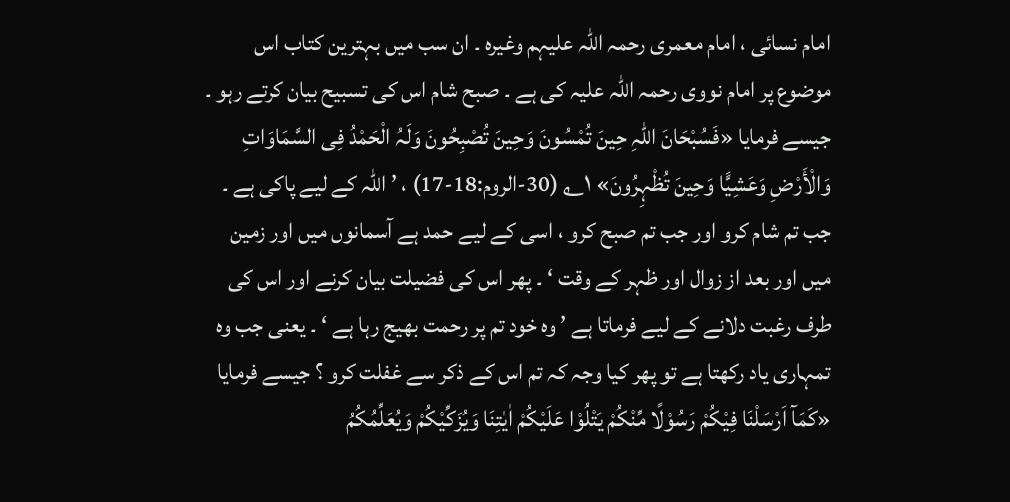امام نسائی ، امام معمری رحمہ اللہ علیہم وغیرہ ۔ ان سب میں بہترین کتاب اس موضوع پر امام نووی رحمہ اللہ علیہ کی ہے ۔ صبح شام اس کی تسبیح بیان کرتے رہو ۔ جیسے فرمایا «فَسُبْحَانَ اللہِ حِینَ تُمْسُونَ وَحِینَ تُصْبِحُونَ وَلَہُ الْحَمْدُ فِی السَّمَاوَاتِ وَالْأَرْضِ وَعَشِیًّا وَحِینَ تُظْہِرُونَ» ۱؎ (30-الروم:18-17) ، ’ اللہ کے لیے پاکی ہے ۔ جب تم شام کرو اور جب تم صبح کرو ، اسی کے لیے حمد ہے آسمانوں میں اور زمین میں اور بعد از زوال اور ظہر کے وقت ‘ ۔ پھر اس کی فضیلت بیان کرنے اور اس کی طرف رغبت دلانے کے لیے فرماتا ہے ’ وہ خود تم پر رحمت بھیج رہا ہے ‘ ۔ یعنی جب وہ تمہاری یاد رکھتا ہے تو پھر کیا وجہ کہ تم اس کے ذکر سے غفلت کرو ؟ جیسے فرمایا «کَمَآ اَرْسَلْنَا فِیْکُمْ رَسُوْلًا مِّنْکُمْ یَتْلُوْا عَلَیْکُمْ اٰیٰتِنَا وَیُزَکِّیْکُمْ وَیُعَلِّمُکُمُ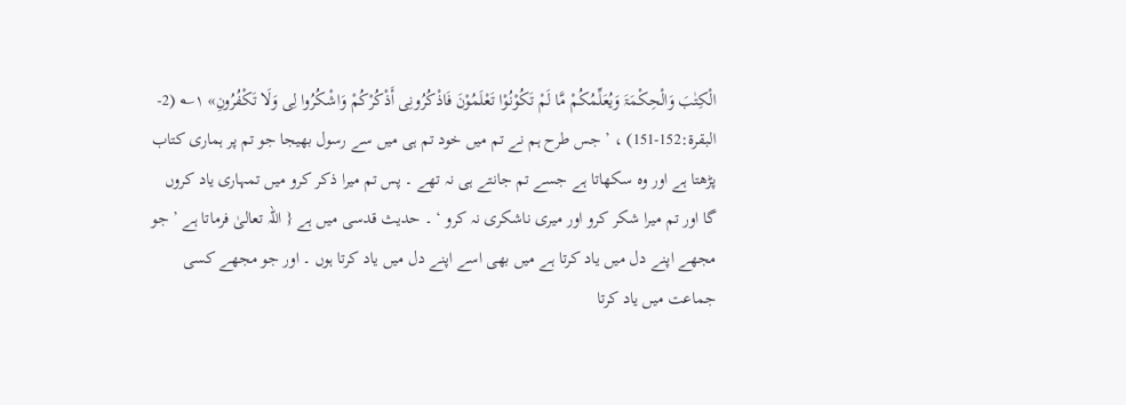الْکِتٰبَ وَالْحِکْمَۃَ وَیُعَلِّمُکُمْ مَّا لَمْ تَکُوْنُوْا تَعْلَمُوْنَ فَاذْکُرُونِی أَذْکُرْکُمْ وَاشْکُرُوا لِی وَلَا تَکْفُرُونِ» ۱؎ (2-البقرۃ:152-151) ، ’ جس طرح ہم نے تم میں خود تم ہی میں سے رسول بھیجا جو تم پر ہماری کتاب پڑھتا ہے اور وہ سکھاتا ہے جسے تم جانتے ہی نہ تھے ۔ پس تم میرا ذکر کرو میں تمہاری یاد کروں گا اور تم میرا شکر کرو اور میری ناشکری نہ کرو ‘ ۔ حدیث قدسی میں ہے { اللہ تعالیٰ فرماتا ہے ’ جو مجھے اپنے دل میں یاد کرتا ہے میں بھی اسے اپنے دل میں یاد کرتا ہوں ۔ اور جو مجھے کسی جماعت میں یاد کرتا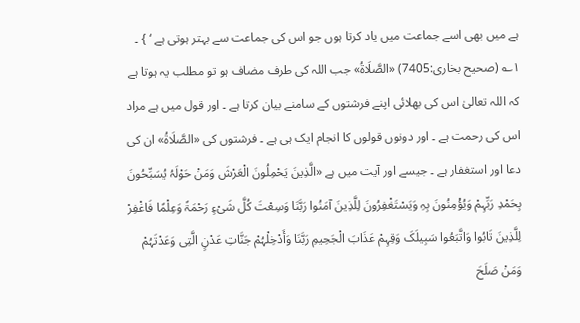ہے میں بھی اسے جماعت میں یاد کرتا ہوں جو اس کی جماعت سے بہتر ہوتی ہے ‘ } ۔ ۱؎ (صحیح بخاری:7405) «الصَّلَاۃُ» جب اللہ کی طرف مضاف ہو تو مطلب یہ ہوتا ہے کہ اللہ تعالیٰ اس کی بھلائی اپنے فرشتوں کے سامنے بیان کرتا ہے ۔ اور قول میں ہے مراد اس کی رحمت ہے ۔ اور دونوں قولوں کا انجام ایک ہی ہے ۔ فرشتوں کی «الصَّلَاۃُ» ان کی دعا اور استغفار ہے ۔ جیسے اور آیت میں ہے «الَّذِینَ یَحْمِلُونَ الْعَرْشَ وَمَنْ حَوْلَہُ یُسَبِّحُونَ بِحَمْدِ رَبِّہِمْ وَیُؤْمِنُونَ بِہِ وَیَسْتَغْفِرُونَ لِلَّذِینَ آمَنُوا رَبَّنَا وَسِعْتَ کُلَّ شَیْءٍ رَحْمَۃً وَعِلْمًا فَاغْفِرْ لِلَّذِینَ تَابُوا وَاتَّبَعُوا سَبِیلَکَ وَقِہِمْ عَذَابَ الْجَحِیمِ رَبَّنَا وَأَدْخِلْہُمْ جَنَّاتِ عَدْنٍ الَّتِی وَعَدْتَہُمْ وَمَنْ صَلَحَ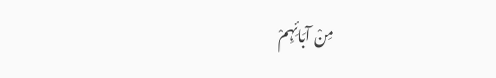مِنْ آبَائِہِمْ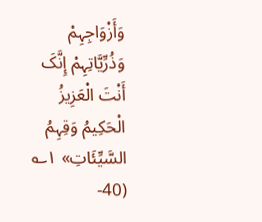وَأَزْوَاجِہِمْ وَذُرِّیَّاتِہِمْ إِنَّکَ أَنْتَ الْعَزِیزُ الْحَکِیمُ وَقِہِمُ السَّیِّئَاتِ» ۱؎ (40-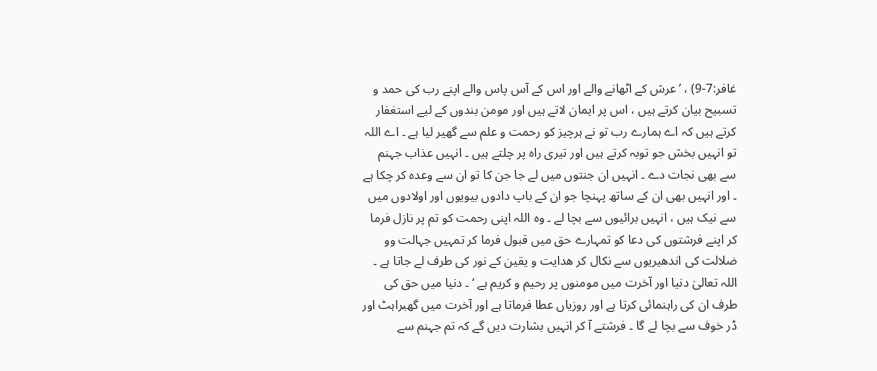غافر:7-9) ، ’ عرش کے اٹھانے والے اور اس کے آس پاس والے اپنے رب کی حمد و تسبیح بیان کرتے ہیں ، اس پر ایمان لاتے ہیں اور مومن بندوں کے لیے استغفار کرتے ہیں کہ اے ہمارے رب تو نے ہرچیز کو رحمت و علم سے گھیر لیا ہے ۔ اے اللہ تو انہیں بخش جو توبہ کرتے ہیں اور تیری راہ پر چلتے ہیں ۔ انہیں عذاب جہنم سے بھی نجات دے ۔ انہیں ان جنتوں میں لے جا جن کا تو ان سے وعدہ کر چکا ہے ۔ اور انہیں بھی ان کے ساتھ پہنچا جو ان کے باپ دادوں بیویوں اور اولادوں میں سے نیک ہیں ، انہیں برائیوں سے بچا لے ۔ وہ اللہ اپنی رحمت کو تم پر نازل فرما کر اپنے فرشتوں کی دعا کو تمہارے حق میں قبول فرما کر تمہیں جہالت وو ضلالت کی اندھیریوں سے نکال کر ھدایت و یقین کے نور کی طرف لے جاتا ہے ۔ اللہ تعالیٰ دنیا اور آخرت میں مومنوں پر رحیم و کریم ہے ‘ ۔ دنیا میں حق کی طرف ان کی راہنمائی کرتا ہے اور روزیاں عطا فرماتا ہے اور آخرت میں گھبراہٹ اور ڈر خوف سے بچا لے گا ۔ فرشتے آ کر انہیں بشارت دیں گے کہ تم جہنم سے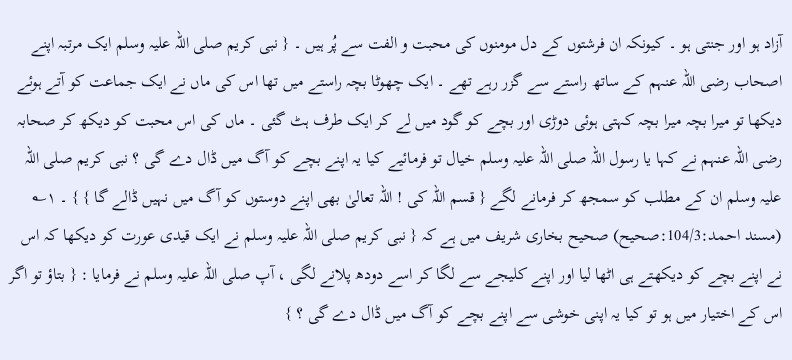آزاد ہو اور جنتی ہو ۔ کیونکہ ان فرشتوں کے دل مومنوں کی محبت و الفت سے پُر ہیں ۔ { نبی کریم صلی اللہ علیہ وسلم ایک مرتبہ اپنے اصحاب رضی اللہ عنہم کے ساتھ راستے سے گزر رہے تھے ۔ ایک چھوٹا بچہ راستے میں تھا اس کی ماں نے ایک جماعت کو آتے ہوئے دیکھا تو میرا بچہ میرا بچہ کہتی ہوئی دوڑی اور بچے کو گود میں لے کر ایک طرف ہٹ گئی ۔ ماں کی اس محبت کو دیکھ کر صحابہ رضی اللہ عنہم نے کہا یا رسول اللہ صلی اللہ علیہ وسلم خیال تو فرمائیے کیا یہ اپنے بچے کو آگ میں ڈال دے گی ؟ نبی کریم صلی اللہ علیہ وسلم ان کے مطلب کو سمجھ کر فرمانے لگے { قسم اللہ کی ! اللہ تعالیٰ بھی اپنے دوستوں کو آگ میں نہیں ڈالے گا } } ۔ ۱؎ (مسند احمد:104/3:صحیح) صحیح بخاری شریف میں ہے کہ { نبی کریم صلی اللہ علیہ وسلم نے ایک قیدی عورت کو دیکھا کہ اس نے اپنے بچے کو دیکھتے ہی اٹھا لیا اور اپنے کلیجے سے لگا کر اسے دودھ پلانے لگی ، آپ صلی اللہ علیہ وسلم نے فرمایا : { بتاؤ تو اگر اس کے اختیار میں ہو تو کیا یہ اپنی خوشی سے اپنے بچے کو آگ میں ڈال دے گی ؟ }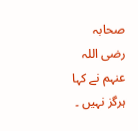صحابہ رضی اللہ عنہم نے کہا ہرگز نہیں ۔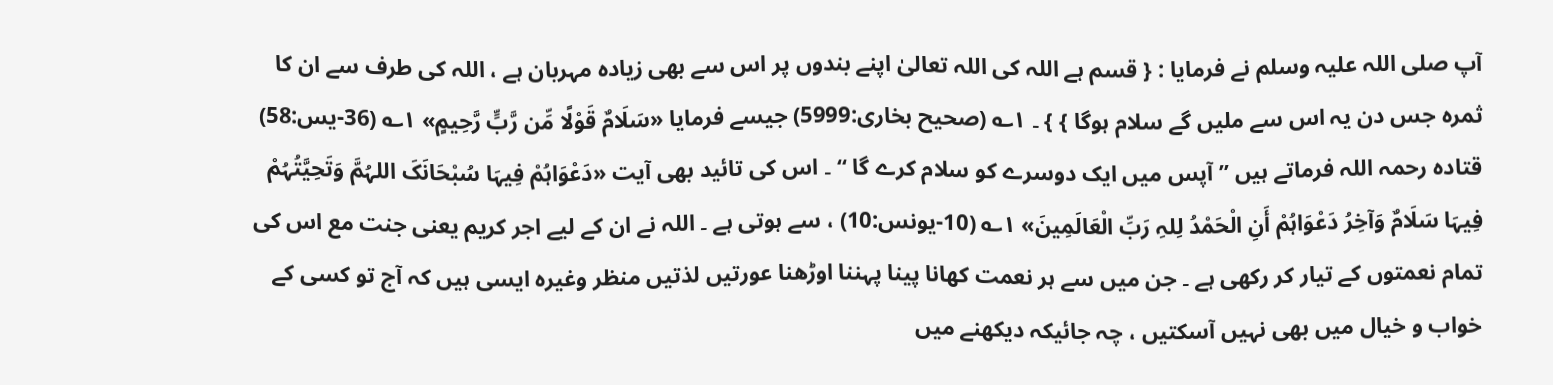آپ صلی اللہ علیہ وسلم نے فرمایا : { قسم ہے اللہ کی اللہ تعالیٰ اپنے بندوں پر اس سے بھی زیادہ مہربان ہے ، اللہ کی طرف سے ان کا ثمرہ جس دن یہ اس سے ملیں گے سلام ہوگا } } ۔ ۱؎ (صحیح بخاری:5999) جیسے فرمایا «سَلَامٌ قَوْلًا مِّن رَّبٍّ رَّحِیمٍ» ۱؎ (36-یس:58) قتادہ رحمہ اللہ فرماتے ہیں ” آپس میں ایک دوسرے کو سلام کرے گا “ ۔ اس کی تائید بھی آیت «دَعْوَاہُمْ فِیہَا سُبْحَانَکَ اللہُمَّ وَتَحِیَّتُہُمْ فِیہَا سَلَامٌ وَآخِرُ دَعْوَاہُمْ أَنِ الْحَمْدُ لِلہِ رَبِّ الْعَالَمِینَ» ۱؎ (10-یونس:10) ، سے ہوتی ہے ۔ اللہ نے ان کے لیے اجر کریم یعنی جنت مع اس کی تمام نعمتوں کے تیار کر رکھی ہے ۔ جن میں سے ہر نعمت کھانا پینا پہننا اوڑھنا عورتیں لذتیں منظر وغیرہ ایسی ہیں کہ آج تو کسی کے خواب و خیال میں بھی نہیں آسکتیں ، چہ جائیکہ دیکھنے میں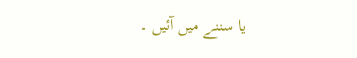یا سننے میں آئیں ۔